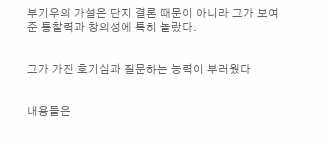부기우의 가설은 단지 결론 때문이 아니라 그가 보여준 통찰력과 창의성에 특히 놀랐다.


그가 가진 호기심과 질문하는 능력이 부러웠다


내용들은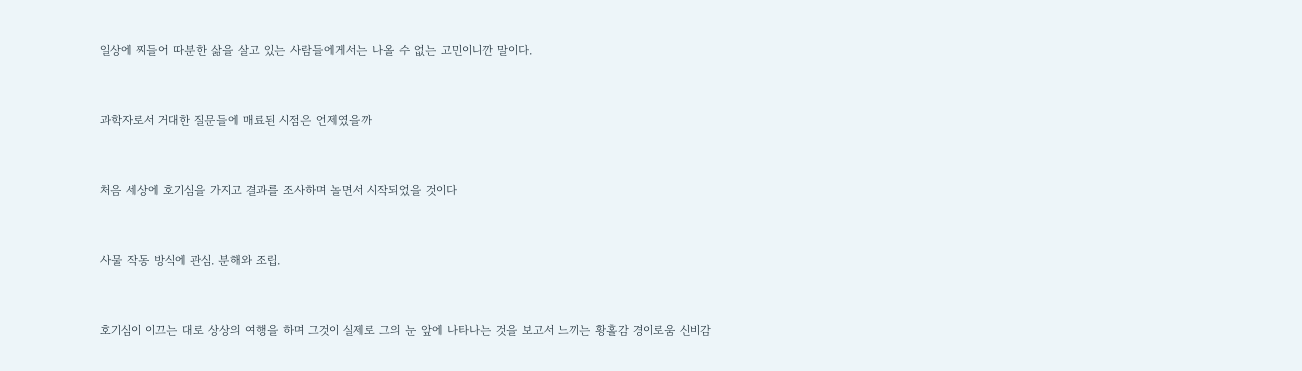일상에 찌들어 따분한 삶을 살고 있는 사람들에게서는 나올 수 없는 고민이니깐 말이다.


과학자로서 거대한 질문들에 매료된 시점은 언제였을까


처음 세상에 호기심을 가지고 결과를 조사하며 놀면서 시작되었을 것이다


사물 작동 방식에 관심. 분해와 조립.


호기심이 이끄는 대로 상상의 여행을 하며 그것이 실제로 그의 눈 앞에 나타나는 것을 보고서 느끼는 황홀감 경이로움 신비감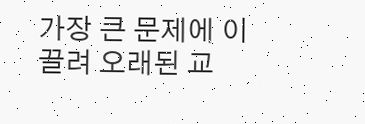가장 큰 문제에 이끌려 오래된 교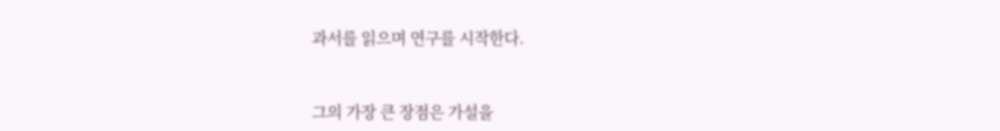과서를 읽으며 연구를 시작한다.


그의 가장 큰 장점은 가설을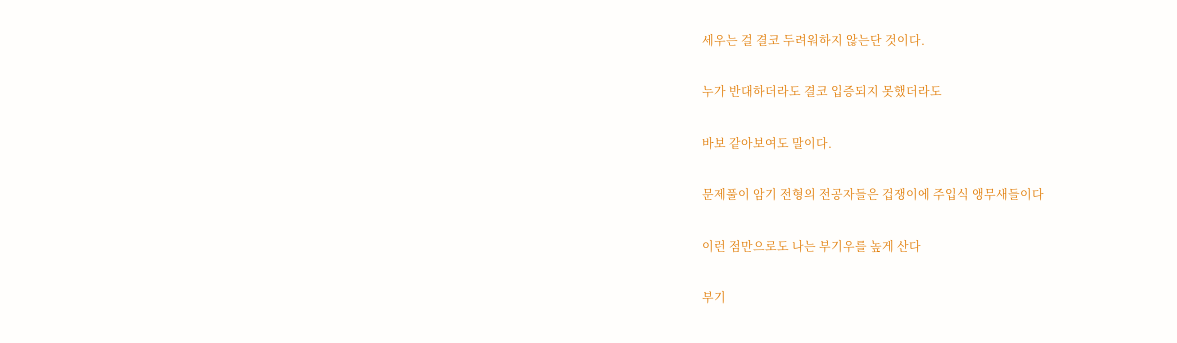세우는 걸 결코 두려워하지 않는단 것이다.


누가 반대하더라도 결코 입증되지 못했더라도


바보 같아보여도 말이다.


문제풀이 암기 전형의 전공자들은 겁쟁이에 주입식 앵무새들이다


이런 점만으로도 나는 부기우를 높게 산다


부기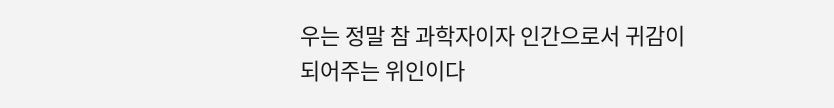우는 정말 참 과학자이자 인간으로서 귀감이 되어주는 위인이다